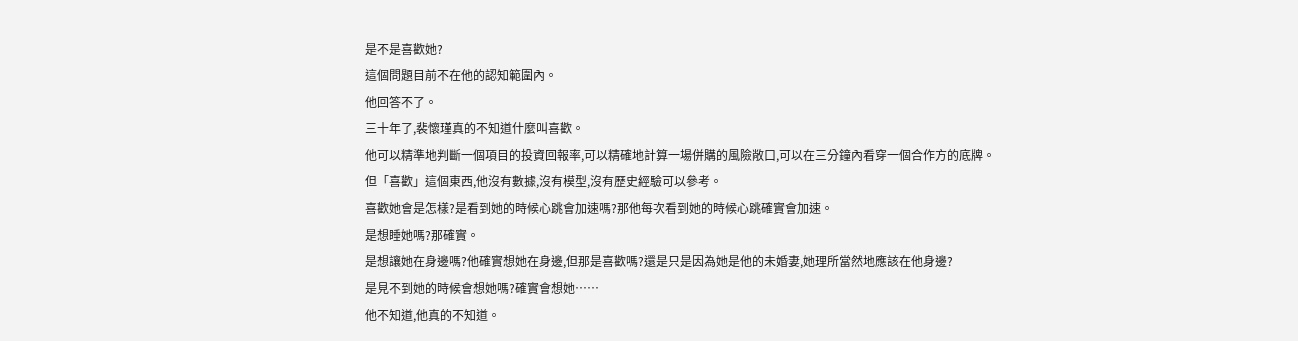是不是喜歡她?
這個問題目前不在他的認知範圍內。
他回答不了。
三十年了,裴懷瑾真的不知道什麼叫喜歡。
他可以精準地判斷一個項目的投資回報率,可以精確地計算一場併購的風險敞口,可以在三分鐘內看穿一個合作方的底牌。
但「喜歡」這個東西,他沒有數據,沒有模型,沒有歷史經驗可以參考。
喜歡她會是怎樣?是看到她的時候心跳會加速嗎?那他每次看到她的時候心跳確實會加速。
是想睡她嗎?那確實。
是想讓她在身邊嗎?他確實想她在身邊,但那是喜歡嗎?還是只是因為她是他的未婚妻,她理所當然地應該在他身邊?
是見不到她的時候會想她嗎?確實會想她……
他不知道,他真的不知道。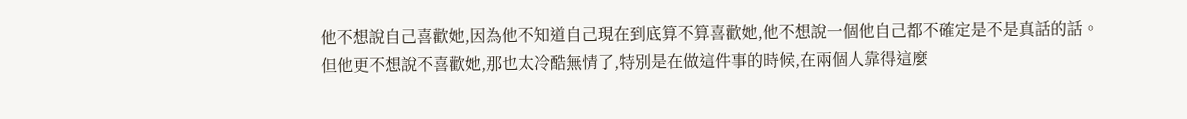他不想說自己喜歡她,因為他不知道自己現在到底算不算喜歡她,他不想說一個他自己都不確定是不是真話的話。
但他更不想說不喜歡她,那也太冷酷無情了,特別是在做這件事的時候,在兩個人靠得這麼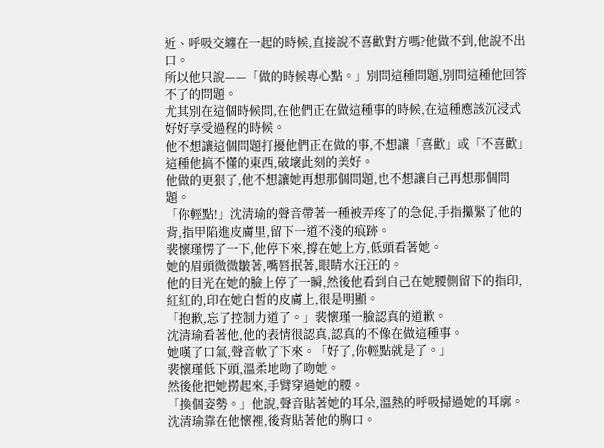近、呼吸交纏在一起的時候,直接說不喜歡對方嗎?他做不到,他說不出口。
所以他只說——「做的時候專心點。」別問這種問題,別問這種他回答不了的問題。
尤其別在這個時候問,在他們正在做這種事的時候,在這種應該沉浸式好好享受過程的時候。
他不想讓這個問題打擾他們正在做的事,不想讓「喜歡」或「不喜歡」這種他搞不懂的東西,破壞此刻的美好。
他做的更狠了,他不想讓她再想那個問題,也不想讓自己再想那個問題。
「你輕點!」沈清瑜的聲音帶著一種被弄疼了的急促,手指攥緊了他的背,指甲陷進皮膚里,留下一道不淺的痕跡。
裴懷瑾愣了一下,他停下來,撐在她上方,低頭看著她。
她的眉頭微微皺著,嘴唇抿著,眼睛水汪汪的。
他的目光在她的臉上停了一瞬,然後他看到自己在她腰側留下的指印,紅紅的,印在她白皙的皮膚上,很是明顯。
「抱歉,忘了控制力道了。」裴懷瑾一臉認真的道歉。
沈清瑜看著他,他的表情很認真,認真的不像在做這種事。
她嘆了口氣,聲音軟了下來。「好了,你輕點就是了。」
裴懷瑾低下頭,溫柔地吻了吻她。
然後他把她撈起來,手臂穿過她的腰。
「換個姿勢。」他說,聲音貼著她的耳朵,溫熱的呼吸掃過她的耳廓。
沈清瑜靠在他懷裡,後背貼著他的胸口。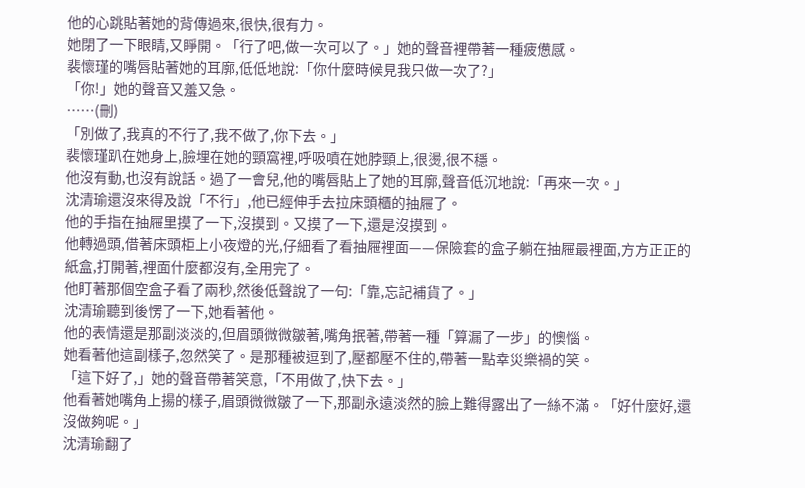他的心跳貼著她的背傳過來,很快,很有力。
她閉了一下眼睛,又睜開。「行了吧,做一次可以了。」她的聲音裡帶著一種疲憊感。
裴懷瑾的嘴唇貼著她的耳廓,低低地說:「你什麼時候見我只做一次了?」
「你!」她的聲音又羞又急。
……(刪)
「別做了,我真的不行了,我不做了,你下去。」
裴懷瑾趴在她身上,臉埋在她的頸窩裡,呼吸噴在她脖頸上,很燙,很不穩。
他沒有動,也沒有說話。過了一會兒,他的嘴唇貼上了她的耳廓,聲音低沉地說:「再來一次。」
沈清瑜還沒來得及說「不行」,他已經伸手去拉床頭櫃的抽屜了。
他的手指在抽屜里摸了一下,沒摸到。又摸了一下,還是沒摸到。
他轉過頭,借著床頭柜上小夜燈的光,仔細看了看抽屜裡面——保險套的盒子躺在抽屜最裡面,方方正正的紙盒,打開著,裡面什麼都沒有,全用完了。
他盯著那個空盒子看了兩秒,然後低聲說了一句:「靠,忘記補貨了。」
沈清瑜聽到後愣了一下,她看著他。
他的表情還是那副淡淡的,但眉頭微微皺著,嘴角抿著,帶著一種「算漏了一步」的懊惱。
她看著他這副樣子,忽然笑了。是那種被逗到了,壓都壓不住的,帶著一點幸災樂禍的笑。
「這下好了,」她的聲音帶著笑意,「不用做了,快下去。」
他看著她嘴角上揚的樣子,眉頭微微皺了一下,那副永遠淡然的臉上難得露出了一絲不滿。「好什麼好,還沒做夠呢。」
沈清瑜翻了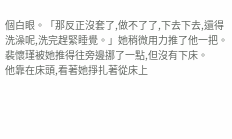個白眼。「那反正沒套了,做不了了,下去下去,還得洗澡呢,洗完趕緊睡覺。」她稍微用力推了他一把。
裴懷瑾被她推得往旁邊挪了一點,但沒有下床。
他靠在床頭,看著她掙扎著從床上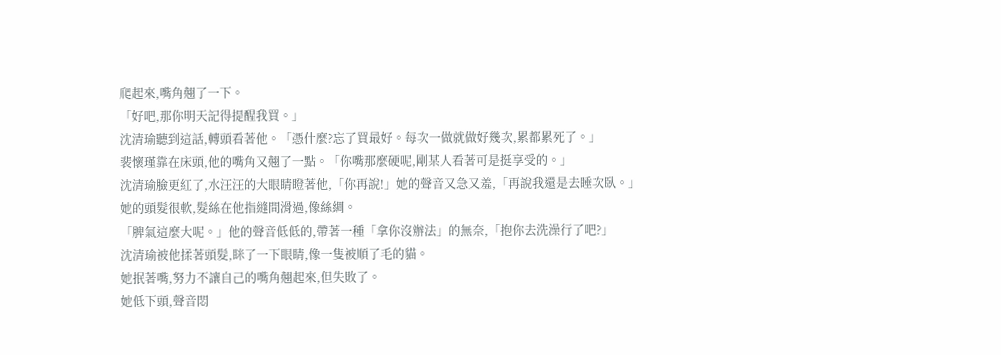爬起來,嘴角翹了一下。
「好吧,那你明天記得提醒我買。」
沈清瑜聽到這話,轉頭看著他。「憑什麼?忘了買最好。每次一做就做好幾次,累都累死了。」
裴懷瑾靠在床頭,他的嘴角又翹了一點。「你嘴那麼硬呢,剛某人看著可是挺享受的。」
沈清瑜臉更紅了,水汪汪的大眼睛瞪著他,「你再說!」她的聲音又急又羞,「再說我還是去睡次臥。」
她的頭髮很軟,髮絲在他指縫間滑過,像絲綢。
「脾氣這麼大呢。」他的聲音低低的,帶著一種「拿你沒辦法」的無奈,「抱你去洗澡行了吧?」
沈清瑜被他揉著頭髮,眯了一下眼睛,像一隻被順了毛的貓。
她抿著嘴,努力不讓自己的嘴角翹起來,但失敗了。
她低下頭,聲音悶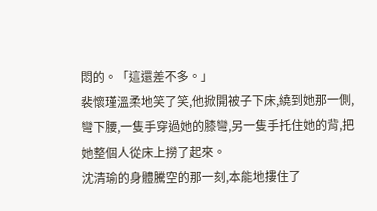悶的。「這還差不多。」
裴懷瑾溫柔地笑了笑,他掀開被子下床,繞到她那一側,彎下腰,一隻手穿過她的膝彎,另一隻手托住她的背,把她整個人從床上撈了起來。
沈清瑜的身體騰空的那一刻,本能地摟住了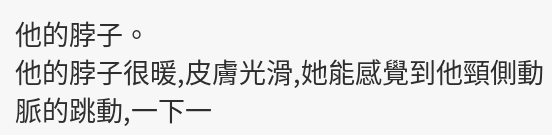他的脖子。
他的脖子很暖,皮膚光滑,她能感覺到他頸側動脈的跳動,一下一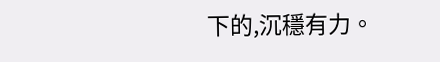下的,沉穩有力。